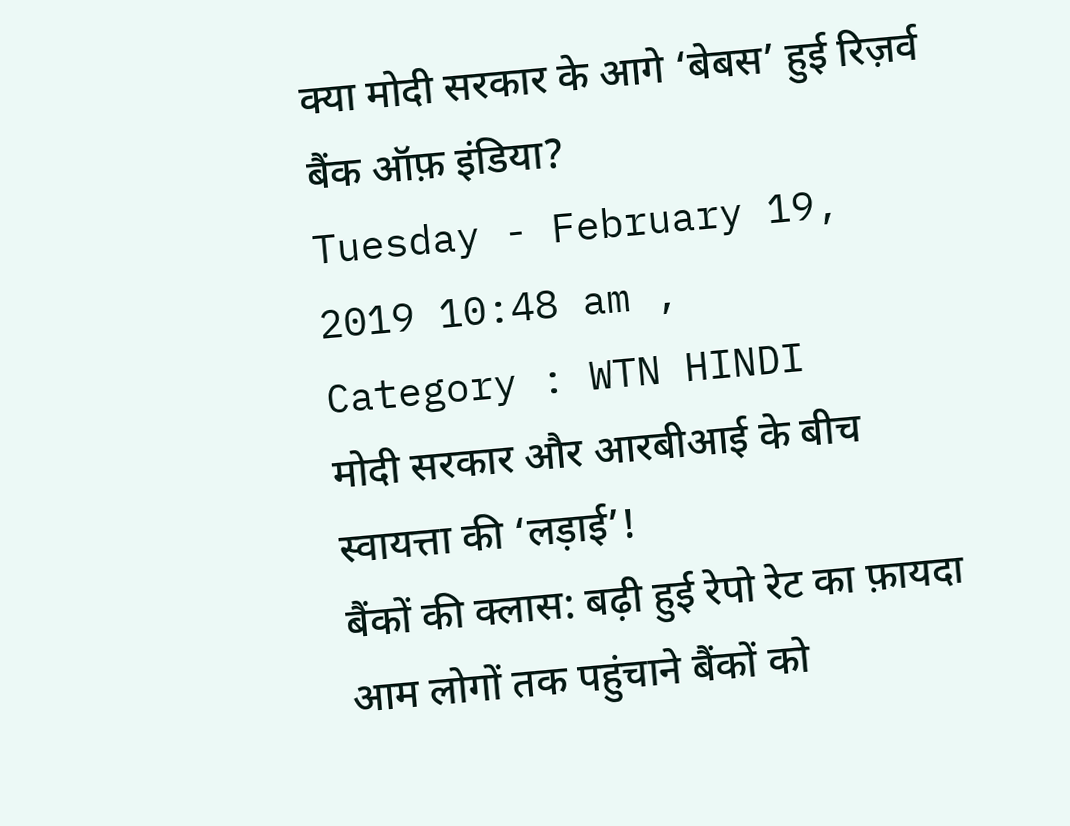क्या मोदी सरकार के आगे ‘बेबस’ हुई रिज़र्व बैंक ऑफ़ इंडिया?
Tuesday - February 19, 2019 10:48 am ,
Category : WTN HINDI
मोदी सरकार और आरबीआई के बीच स्वायत्ता की ‘लड़ाई’!
बैंकों की क्लास: बढ़ी हुई रेपो रेट का फ़ायदा आम लोगों तक पहुंचाने बैंकों को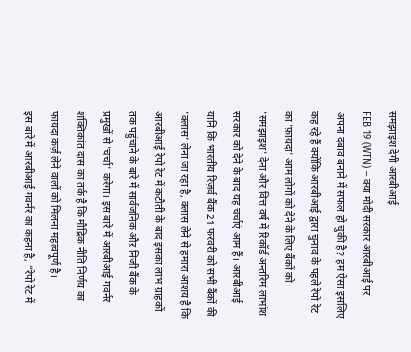समझाइश देगी आरबीआई
FEB 19 (WTN) – क्या मोदी सरकार आरबीआई पर अपना दबाव बनाने में सफल हो चुकी है? हम ऐसा इसलिए कह रहे हैं क्योंकि आरबीआई द्वारा चुनाव के पहले रेपो रेट का 'फ़ायदा' आम लोगों को देने के लिए बैंकों को 'समझाइश' देना और वित्त वर्ष में रिकॉर्ड अन्तरिम लाभांश सरकार को देने के बाद यह चर्चाएं आम हैं। आरबीआई यानि कि भारतीय रिज़र्व बैंक 21 फरवरी को सभी बैंकों की 'क्लास' लेना जा रहा है, क्लास लेने से हमारा आशय है कि आरबीआई रेपो रेट में कटौती के बाद इसका लाभ ग्राहकों तक पहुंचाने के बारे में सार्वजनिक औऱ निजी बैंक के प्रमुखों से 'चर्चा' करेगा। इस बारे में आरबीआई गवर्नर शक्तिकांत दास का तर्क है कि मौद्रिक नीति निर्णय का फायदा कर्ज़ लेने वालों को मिलना महत्वपूर्ण है।
इस बारे में आरबीआई गवर्नर का कहना है, “रेपो रेट में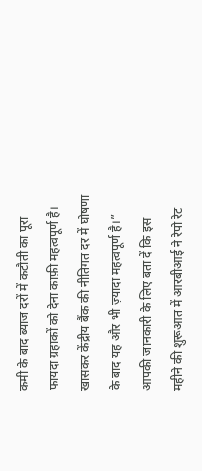कमी के बाद ब्याज दरों में कटौती का पूरा फायदा ग्रहाकों को देना काफ़ी महत्वपूर्ण है। खासकर केंद्रीय बैंक की नीतिगत दर में घोषणा के बाद यह और भी ज़्यादा महत्वपूर्ण है।” आपकी जानकारी के लिए बता दें कि इस महीने की शुरूआत में आरबीआई ने रेपो रेट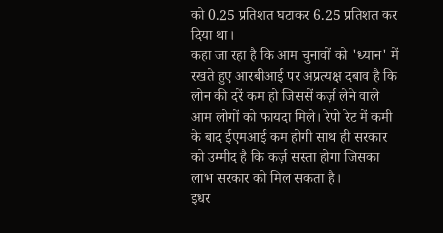को 0.25 प्रतिशत घटाकर 6.25 प्रतिशत कर दिया था।
कहा जा रहा है कि आम चुनावों को 'ध्यान' में रखते हुए आरबीआई पर अप्रत्यक्ष दबाव है कि लोन की दरें कम हो जिससें कर्ज़ लेने वाले आम लोगों को फायदा मिले। रेपो रेट में कमी के बाद ईएमआई कम होगी साथ ही सरकार को उम्मीद है कि कर्ज़ सस्ता होगा जिसका लाभ सरकार को मिल सकता है।
इधर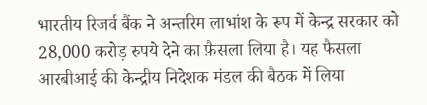भारतीय रिजर्व बैंक ने अन्तरिम लाभांश के रूप में केन्द्र सरकार को 28,000 करोड़ रुपये देने का फ़ैसला लिया है। यह फैसला आरबीआई की केन्द्रीय निदेशक मंडल की बैठक में लिया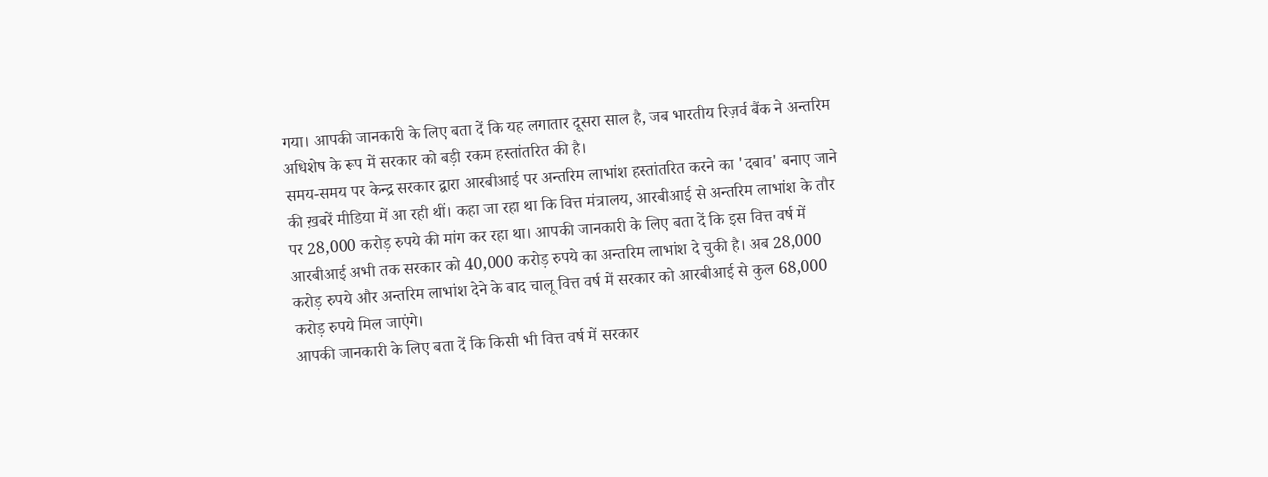गया। आपकी जानकारी के लिए बता दें कि यह लगातार दूसरा साल है, जब भारतीय रिज़र्व बैंक ने अन्तरिम अधिशेष के रूप में सरकार को बड़ी रकम हस्तांतरित की है।
समय-समय पर केन्द्र सरकार द्वारा आरबीआई पर अन्तरिम लाभांश हस्तांतरित करने का 'दबाव' बनाए जाने की ख़बरें मीडिया में आ रही थीं। कहा जा रहा था कि वित्त मंत्रालय, आरबीआई से अन्तरिम लाभांश के तौर पर 28,000 करोड़ रुपये की मांग कर रहा था। आपकी जानकारी के लिए बता दें कि इस वित्त वर्ष में आरबीआई अभी तक सरकार को 40,000 करोड़ रुपये का अन्तरिम लाभांश दे चुकी है। अब 28,000 करोड़ रुपये और अन्तरिम लाभांश देने के बाद चालू वित्त वर्ष में सरकार को आरबीआई से कुल 68,000 करोड़ रुपये मिल जाएंगे।
आपकी जानकारी के लिए बता दें कि किसी भी वित्त वर्ष में सरकार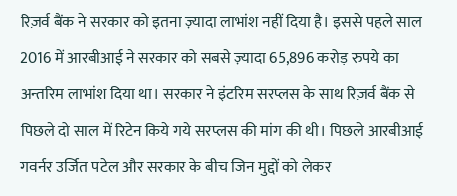रिज़र्व बैंक ने सरकार को इतना ज़्यादा लाभांश नहीं दिया है। इससे पहले साल 2016 में आरबीआई ने सरकार को सबसे ज़्यादा 65,896 करोड़ रुपये का अन्तरिम लाभांश दिया था। सरकार ने इंटरिम सरप्लस के साथ रिज़र्व बैंक से पिछले दो साल में रिटेन किये गये सरप्लस की मांग की थी। पिछले आरबीआई गवर्नर उर्जित पटेल और सरकार के बीच जिन मुद्दों को लेकर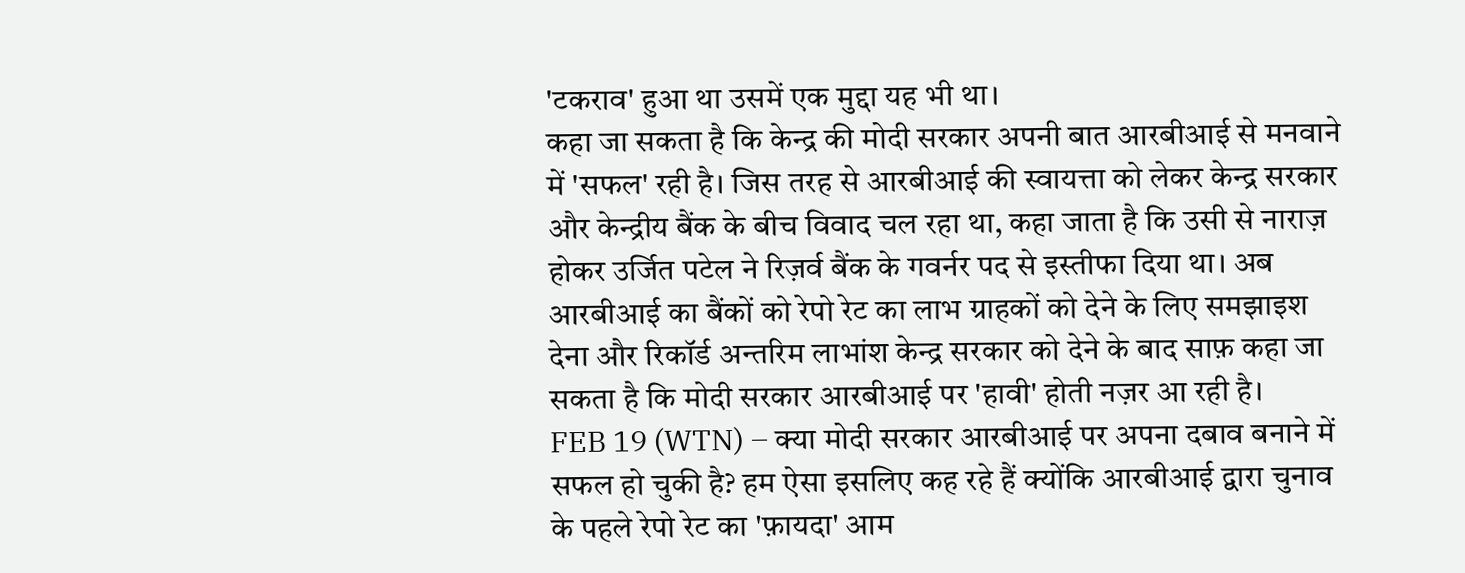'टकराव' हुआ था उसमें एक मुद्दा यह भी था।
कहा जा सकता है कि केन्द्र की मोदी सरकार अपनी बात आरबीआई से मनवाने में 'सफल' रही है। जिस तरह से आरबीआई की स्वायत्ता को लेकर केन्द्र सरकार और केन्द्रीय बैंक के बीच विवाद चल रहा था, कहा जाता है कि उसी से नाराज़ होकर उर्जित पटेल ने रिज़र्व बैंक के गवर्नर पद से इस्तीफा दिया था। अब आरबीआई का बैंकों को रेपो रेट का लाभ ग्राहकों को देने के लिए समझाइश देना और रिकॉर्ड अन्तरिम लाभांश केन्द्र सरकार को देने के बाद साफ़ कहा जा सकता है कि मोदी सरकार आरबीआई पर 'हावी' होती नज़र आ रही है।
FEB 19 (WTN) – क्या मोदी सरकार आरबीआई पर अपना दबाव बनाने में सफल हो चुकी है? हम ऐसा इसलिए कह रहे हैं क्योंकि आरबीआई द्वारा चुनाव के पहले रेपो रेट का 'फ़ायदा' आम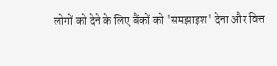लोगों को देने के लिए बैंकों को 'समझाइश' देना और वित्त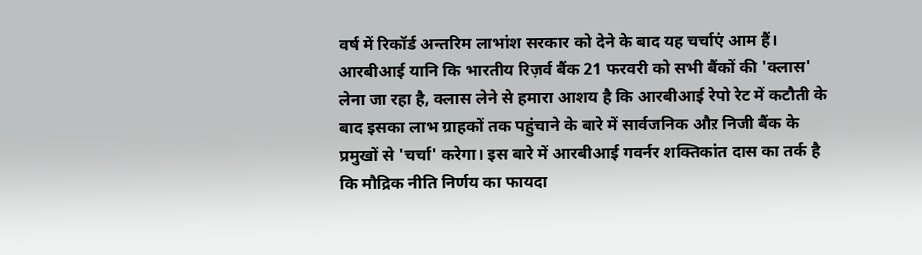वर्ष में रिकॉर्ड अन्तरिम लाभांश सरकार को देने के बाद यह चर्चाएं आम हैं। आरबीआई यानि कि भारतीय रिज़र्व बैंक 21 फरवरी को सभी बैंकों की 'क्लास' लेना जा रहा है, क्लास लेने से हमारा आशय है कि आरबीआई रेपो रेट में कटौती के बाद इसका लाभ ग्राहकों तक पहुंचाने के बारे में सार्वजनिक औऱ निजी बैंक के प्रमुखों से 'चर्चा' करेगा। इस बारे में आरबीआई गवर्नर शक्तिकांत दास का तर्क है कि मौद्रिक नीति निर्णय का फायदा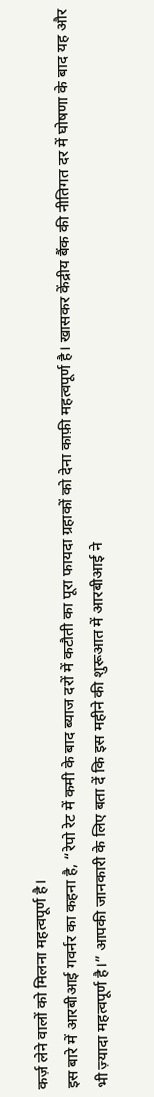कर्ज़ लेने वालों को मिलना महत्वपूर्ण है।
इस बारे में आरबीआई गवर्नर का कहना है, “रेपो रेट में कमी के बाद ब्याज दरों में कटौती का पूरा फायदा ग्रहाकों को देना काफ़ी महत्वपूर्ण है। खासकर केंद्रीय बैंक की नीतिगत दर में घोषणा के बाद यह और भी ज़्यादा महत्वपूर्ण है।” आपकी जानकारी के लिए बता दें कि इस महीने की शुरूआत में आरबीआई ने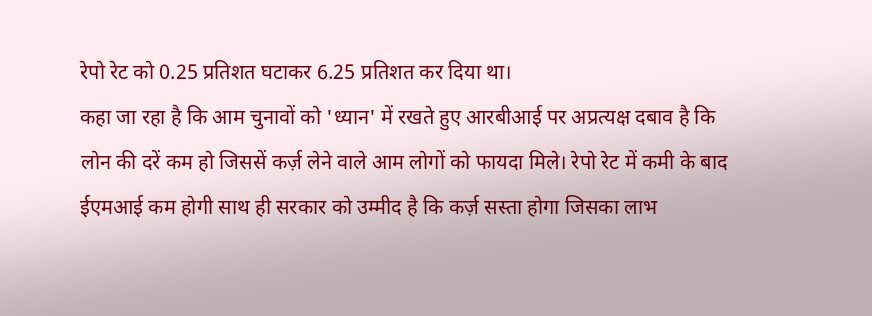रेपो रेट को 0.25 प्रतिशत घटाकर 6.25 प्रतिशत कर दिया था।
कहा जा रहा है कि आम चुनावों को 'ध्यान' में रखते हुए आरबीआई पर अप्रत्यक्ष दबाव है कि लोन की दरें कम हो जिससें कर्ज़ लेने वाले आम लोगों को फायदा मिले। रेपो रेट में कमी के बाद ईएमआई कम होगी साथ ही सरकार को उम्मीद है कि कर्ज़ सस्ता होगा जिसका लाभ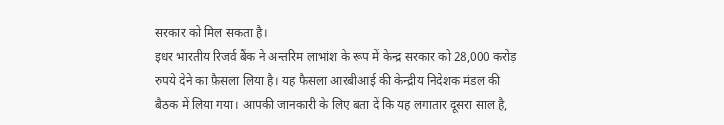सरकार को मिल सकता है।
इधर भारतीय रिजर्व बैंक ने अन्तरिम लाभांश के रूप में केन्द्र सरकार को 28,000 करोड़ रुपये देने का फ़ैसला लिया है। यह फैसला आरबीआई की केन्द्रीय निदेशक मंडल की बैठक में लिया गया। आपकी जानकारी के लिए बता दें कि यह लगातार दूसरा साल है,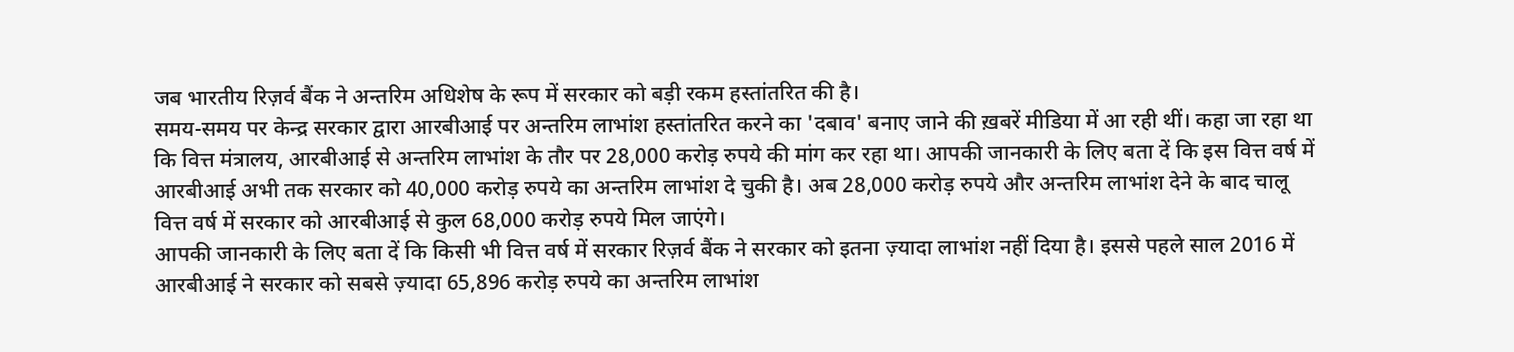जब भारतीय रिज़र्व बैंक ने अन्तरिम अधिशेष के रूप में सरकार को बड़ी रकम हस्तांतरित की है।
समय-समय पर केन्द्र सरकार द्वारा आरबीआई पर अन्तरिम लाभांश हस्तांतरित करने का 'दबाव' बनाए जाने की ख़बरें मीडिया में आ रही थीं। कहा जा रहा था कि वित्त मंत्रालय, आरबीआई से अन्तरिम लाभांश के तौर पर 28,000 करोड़ रुपये की मांग कर रहा था। आपकी जानकारी के लिए बता दें कि इस वित्त वर्ष में आरबीआई अभी तक सरकार को 40,000 करोड़ रुपये का अन्तरिम लाभांश दे चुकी है। अब 28,000 करोड़ रुपये और अन्तरिम लाभांश देने के बाद चालू वित्त वर्ष में सरकार को आरबीआई से कुल 68,000 करोड़ रुपये मिल जाएंगे।
आपकी जानकारी के लिए बता दें कि किसी भी वित्त वर्ष में सरकार रिज़र्व बैंक ने सरकार को इतना ज़्यादा लाभांश नहीं दिया है। इससे पहले साल 2016 में आरबीआई ने सरकार को सबसे ज़्यादा 65,896 करोड़ रुपये का अन्तरिम लाभांश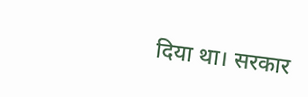दिया था। सरकार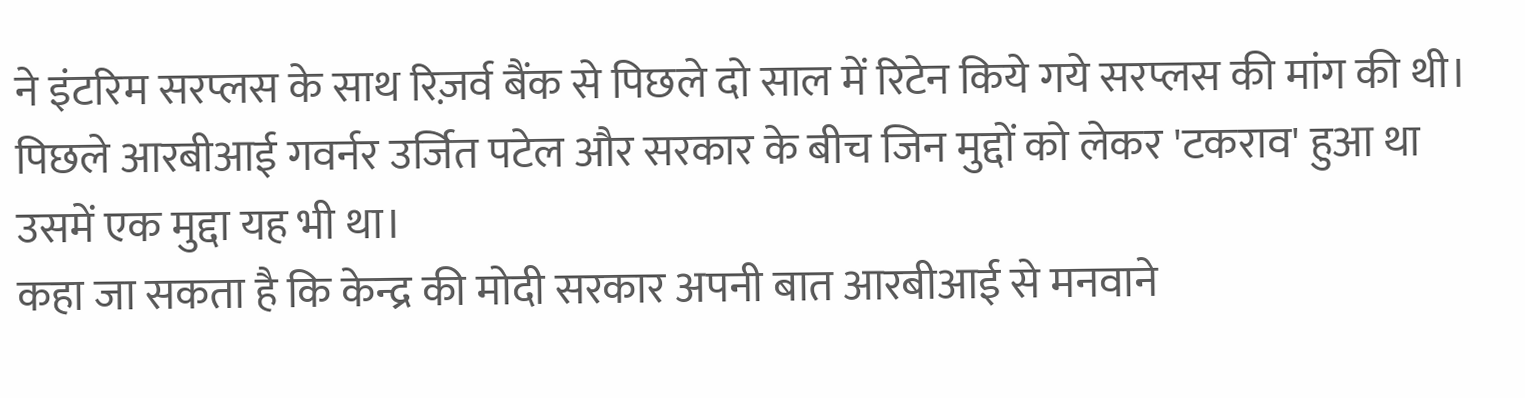ने इंटरिम सरप्लस के साथ रिज़र्व बैंक से पिछले दो साल में रिटेन किये गये सरप्लस की मांग की थी। पिछले आरबीआई गवर्नर उर्जित पटेल और सरकार के बीच जिन मुद्दों को लेकर 'टकराव' हुआ था उसमें एक मुद्दा यह भी था।
कहा जा सकता है कि केन्द्र की मोदी सरकार अपनी बात आरबीआई से मनवाने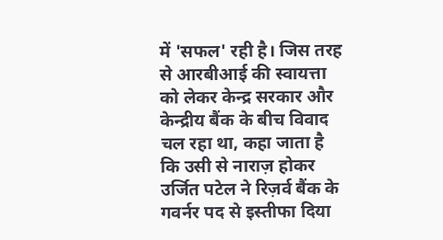में 'सफल' रही है। जिस तरह से आरबीआई की स्वायत्ता को लेकर केन्द्र सरकार और केन्द्रीय बैंक के बीच विवाद चल रहा था, कहा जाता है कि उसी से नाराज़ होकर उर्जित पटेल ने रिज़र्व बैंक के गवर्नर पद से इस्तीफा दिया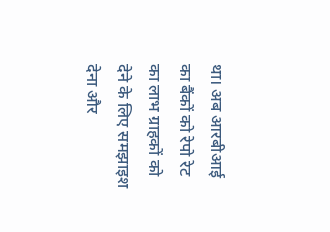था। अब आरबीआई का बैंकों को रेपो रेट का लाभ ग्राहकों को देने के लिए समझाइश देना और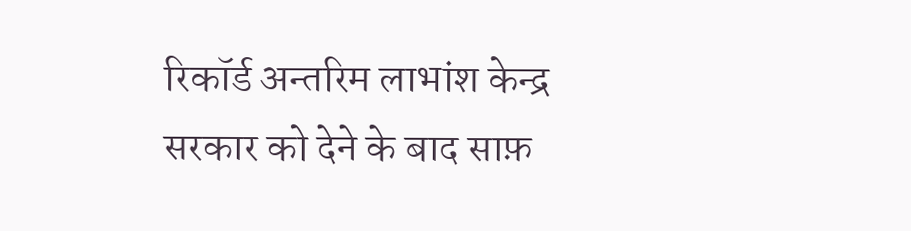रिकॉर्ड अन्तरिम लाभांश केन्द्र सरकार को देने के बाद साफ़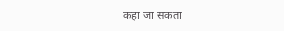कहा जा सकता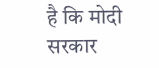है कि मोदी सरकार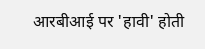आरबीआई पर 'हावी' होती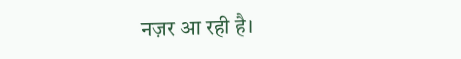नज़र आ रही है।